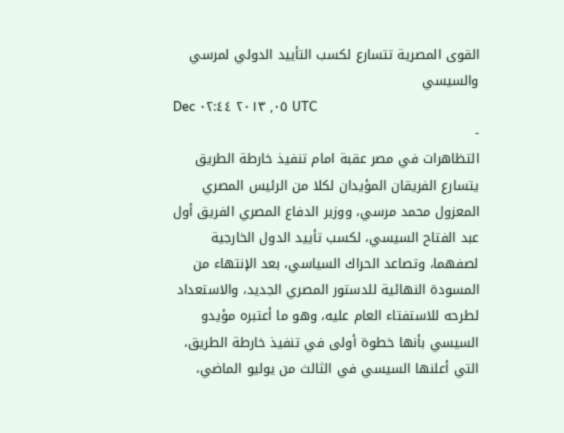القوى المصرية تتسارع لكسب التأييد الدولي لمرسي والسيسي
Dec ٠٥, ٢٠١٣ ٠٢:٤٤ UTC
-
التظاهرات في مصر عقبة امام تنفيذ خارطة الطريق
يتسارع الفريقان المؤيدان لكلا من الرئيس المصري المعزول محمد مرسي، ووزير الدفاع المصري الفريق أول عبد الفتاح السيسي، لكسب تأييد الدول الخارجية لصفهما، وتصاعد الحراك السياسي، بعد الإنتهاء من المسودة النهائية للدستور المصري الجديد، والاستعداد لطرحه للاستفتاء العام عليه، وهو ما أعتبره مؤيدو السيسي بأنها خطوة أولى في تنفيذ خارطة الطريق، التي أعلنها السيسي في الثالث من يوليو الماضي،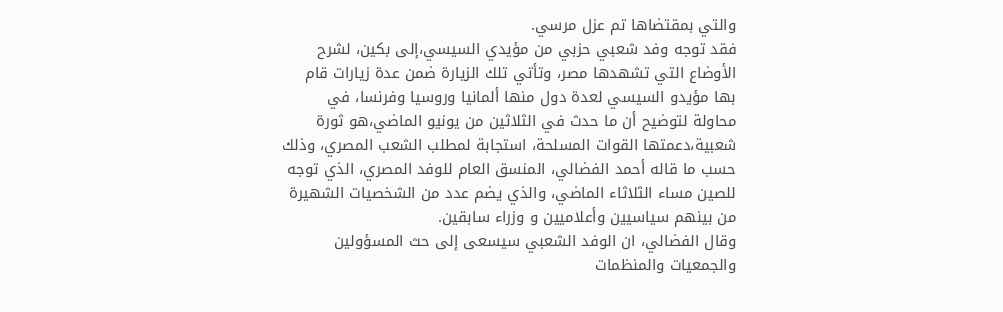والتي بمقتضاها تم عزل مرسي.
فقد توجه وفد شعبي حزبي من مؤيدي السيسي،إلى بكين، لشرح الأوضاع التي تشهدها مصر، وتأتي تلك الزيارة ضمن عدة زيارات قام بها مؤيدو السيسي لعدة دول منها ألمانيا وروسيا وفرنسا، في محاولة لتوضيح أن ما حدث في الثلاثين من يونيو الماضي،هو ثورة شعبية،دعمتها القوات المسلحة، استجابة لمطلب الشعب المصري، وذلك حسب ما قاله أحمد الفضالي، المنسق العام للوفد المصري، الذي توجه للصين مساء الثلاثاء الماضي، والذي يضم عدد من الشخصيات الشهيرة من بينهم سياسيين وأعلاميين و وزراء سابقين.
وقال الفضالي، ان الوفد الشعبي سيسعى إلى حث المسؤولين والجمعيات والمنظمات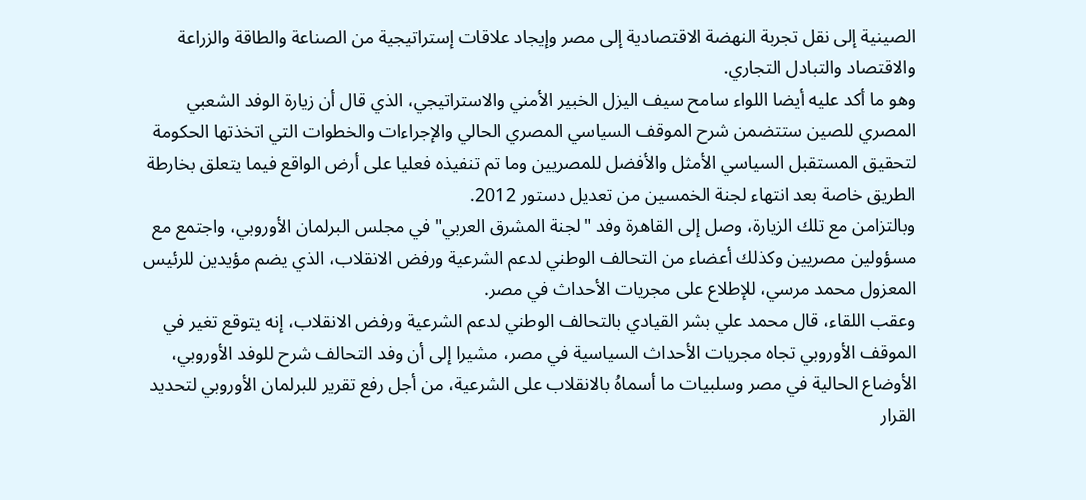الصينية إلى نقل تجربة النهضة الاقتصادية إلى مصر وإيجاد علاقات إستراتيجية من الصناعة والطاقة والزراعة والاقتصاد والتبادل التجاري.
وهو ما أكد عليه أيضا اللواء سامح سيف اليزل الخبير الأمني والاستراتيجي، الذي قال أن زيارة الوفد الشعبي المصري للصين ستتضمن شرح الموقف السياسي المصري الحالي والإجراءات والخطوات التي اتخذتها الحكومة لتحقيق المستقبل السياسي الأمثل والأفضل للمصريين وما تم تنفيذه فعليا على أرض الواقع فيما يتعلق بخارطة الطريق خاصة بعد انتهاء لجنة الخمسين من تعديل دستور 2012.
وبالتزامن مع تلك الزيارة، وصل إلى القاهرة وفد "لجنة المشرق العربي" في مجلس البرلمان الأوروبي، واجتمع مع مسؤولين مصريين وكذلك أعضاء من التحالف الوطني لدعم الشرعية ورفض الانقلاب، الذي يضم مؤيدين للرئيس المعزول محمد مرسي، للإطلاع على مجريات الأحداث في مصر.
وعقب اللقاء، قال محمد علي بشر القيادي بالتحالف الوطني لدعم الشرعية ورفض الانقلاب، إنه يتوقع تغير في الموقف الأوروبي تجاه مجريات الأحداث السياسية في مصر، مشيرا إلى أن وفد التحالف شرح للوفد الأوروبي، الأوضاع الحالية في مصر وسلبيات ما أسماهُ بالانقلاب على الشرعية، من أجل رفع تقرير للبرلمان الأوروبي لتحديد القرار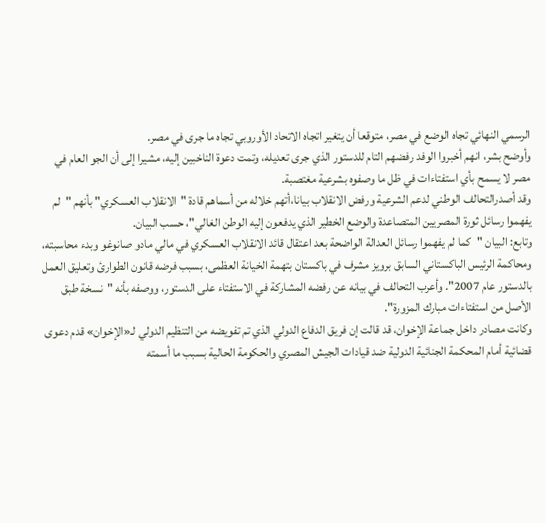الرسمي النهائي تجاه الوضع في مصر، متوقعا أن يتغير اتجاه الاتحاد الأوروبي تجاه ما جرى في مصر.
وأوضح بشر، انهم أخبروا الوفد رفضهم التام للدستور الذي جرى تعديله، وتمت دعوة الناخبين إليه، مشيرا إلى أن الجو العام في مصر لا يسمح بأي استفتاءات في ظل ما وصفوه بشرعية مغتصبة.
وقد أصدرالتحالف الوطني لدعم الشرعية ورفض الانقلاب بيانا،أتهم خلاله من أسماهم قادة "الانقلاب العسكري" بأنهم "لم يفهموا رسائل ثورة المصريين المتصاعدة والوضع الخطير الذي يدفعون إليه الوطن الغالي"، حسب البيان.
وتابع: البيان "كما لم يفهموا رسائل العدالة الواضحة بعد اعتقال قائد الانقلاب العسكري في مالي مادو صانوغو وبدء محاسبته، ومحاكمة الرئيس الباكستاني السابق برويز مشرف في باكستان بتهمة الخيانة العظمى، بسبب فرضه قانون الطوارئ وتعليق العمل بالدستور عام 2007". وأعرب التحالف في بيانه عن رفضه المشاركة في الاستفتاء على الدستور، ووصفه بأنه "نسخة طبق الأصل من استفتاءات مبارك المزورة".
وكانت مصادر داخل جماعة الإخوان، قد قالت إن فريق الدفاع الدولي الذي تم تفويضه من التنظيم الدولي لـ«الإخوان» قدم دعوى قضائية أمام المحكمة الجنائية الدولية ضد قيادات الجيش المصري والحكومة الحالية بسبب ما أسمته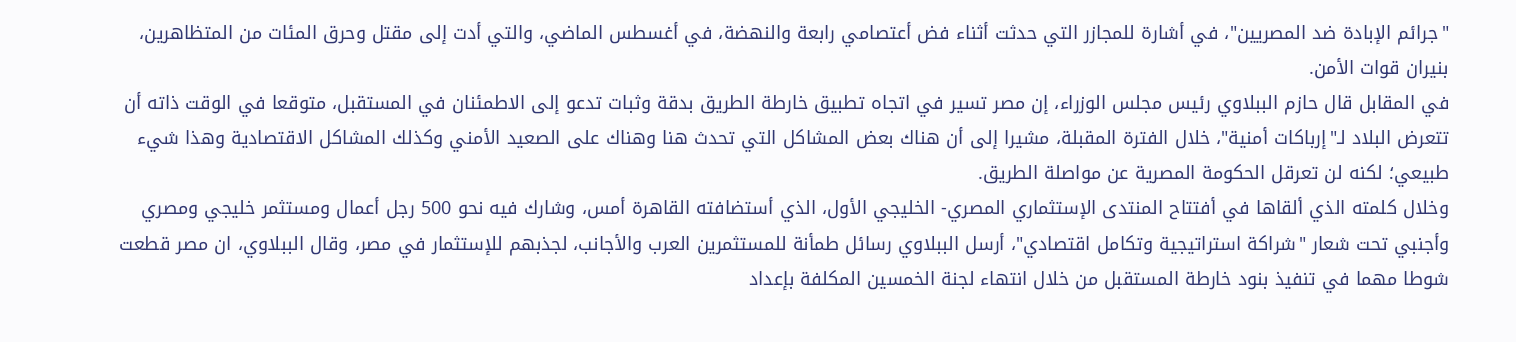"جرائم الإبادة ضد المصريين"، في أشارة للمجازر التي حدثت أثناء فض أعتصامي رابعة والنهضة، في أغسطس الماضي، والتي أدت إلى مقتل وحرق المئات من المتظاهرين، بنيران قوات الأمن.
في المقابل قال حازم الببلاوي رئيس مجلس الوزراء، إن مصر تسير في اتجاه تطبيق خارطة الطريق بدقة وثبات تدعو إلى الاطمئنان في المستقبل، متوقعا في الوقت ذاته أن تتعرض البلاد لـ"إرباكات أمنية"، خلال الفترة المقبلة، مشيرا إلى أن هناك بعض المشاكل التي تحدث هنا وهناك على الصعيد الأمني وكذلك المشاكل الاقتصادية وهذا شيء طبيعي؛ لكنه لن تعرقل الحكومة المصرية عن مواصلة الطريق.
وخلال كلمته الذي ألقاها في أفتتاح المنتدى الإستثماري المصري- الخليجي الأول، الذي أستضافته القاهرة أمس، وشارك فيه نحو 500 رجل أعمال ومستثمر خليجي ومصري وأجنبي تحت شعار "شراكة استراتيجية وتكامل اقتصادي"، أرسل الببلاوي رسائل طمأنة للمستثمرين العرب والأجانب، لجذبهم للإستثمار في مصر، وقال الببلاوي، ان مصر قطعت شوطا مهما في تنفيذ بنود خارطة المستقبل من خلال انتهاء لجنة الخمسين المكلفة بإعداد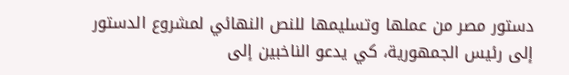دستور مصر من عملها وتسليمها للنص النهائي لمشروع الدستور إلى رئيس الجمهورية، كي يدعو الناخبين إلى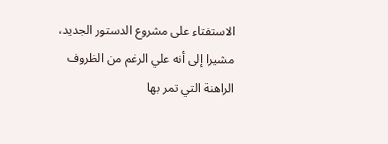الاستفتاء على مشروع الدستور الجديد، مشيرا إلى أنه علي الرغم من الظروف الراهنة التي تمر بها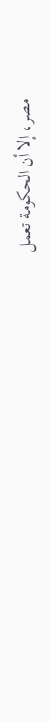مصر، إلا أن الحكومة تعمل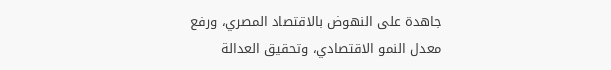جاهدة على النهوض بالاقتصاد المصري، ورفع معدل النمو الاقتصادي، وتحقيق العدالة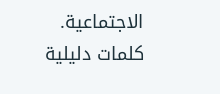الاجتماعية.
كلمات دليلية